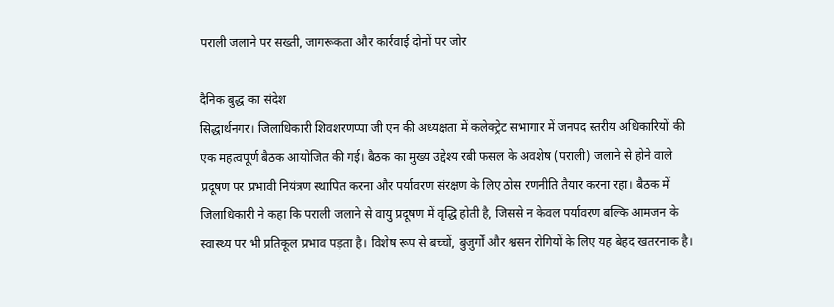पराली जलाने पर सख्ती, जागरूकता और कार्रवाई दोनों पर जोर

दैनिक बुद्ध का संदेश
सिद्धार्थनगर। जिलाधिकारी शिवशरणप्पा जी एन की अध्यक्षता में कलेक्ट्रेट सभागार में जनपद स्तरीय अधिकारियों की एक महत्वपूर्ण बैठक आयोजित की गई। बैठक का मुख्य उद्देश्य रबी फसल के अवशेष (पराली) जलाने से होने वाले प्रदूषण पर प्रभावी नियंत्रण स्थापित करना और पर्यावरण संरक्षण के लिए ठोस रणनीति तैयार करना रहा। बैठक में जिलाधिकारी ने कहा कि पराली जलाने से वायु प्रदूषण में वृद्धि होती है, जिससे न केवल पर्यावरण बल्कि आमजन के स्वास्थ्य पर भी प्रतिकूल प्रभाव पड़ता है। विशेष रूप से बच्चों, बुजुर्गों और श्वसन रोगियों के लिए यह बेहद खतरनाक है।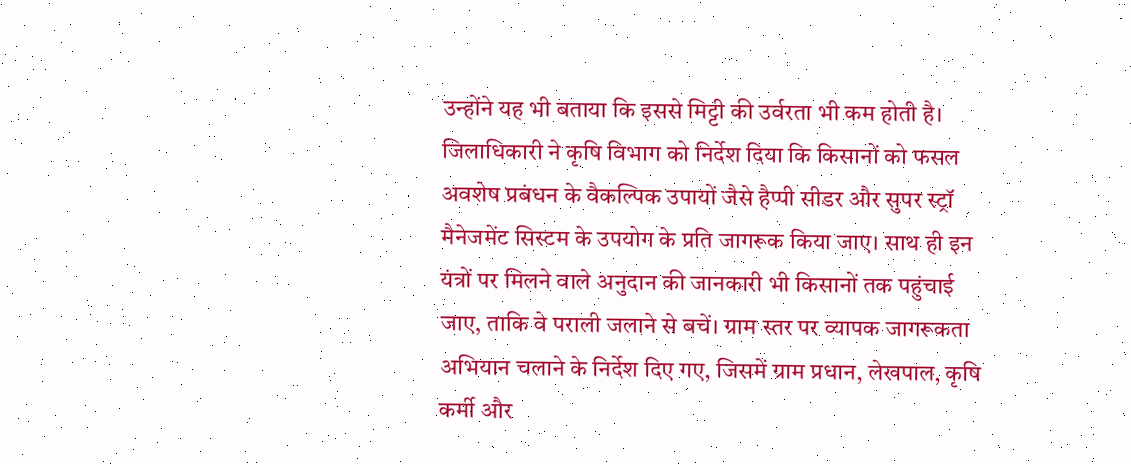उन्होंने यह भी बताया कि इससे मिट्टी की उर्वरता भी कम होती है। जिलाधिकारी ने कृषि विभाग को निर्देश दिया कि किसानों को फसल अवशेष प्रबंधन के वैकल्पिक उपायों जैसे हैप्पी सीडर और सुपर स्ट्रॉ मैनेजमेंट सिस्टम के उपयोग के प्रति जागरूक किया जाए। साथ ही इन यंत्रों पर मिलने वाले अनुदान की जानकारी भी किसानों तक पहुंचाई जाए, ताकि वे पराली जलाने से बचें। ग्राम स्तर पर व्यापक जागरूकता अभियान चलाने के निर्देश दिए गए, जिसमें ग्राम प्रधान, लेखपाल, कृषि कर्मी और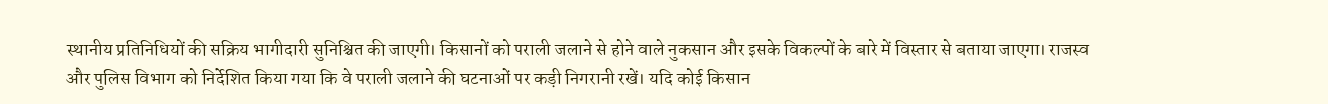स्थानीय प्रतिनिधियों की सक्रिय भागीदारी सुनिश्चित की जाएगी। किसानों को पराली जलाने से होने वाले नुकसान और इसके विकल्पों के बारे में विस्तार से बताया जाएगा। राजस्व और पुलिस विभाग को निर्देशित किया गया कि वे पराली जलाने की घटनाओं पर कड़ी निगरानी रखें। यदि कोई किसान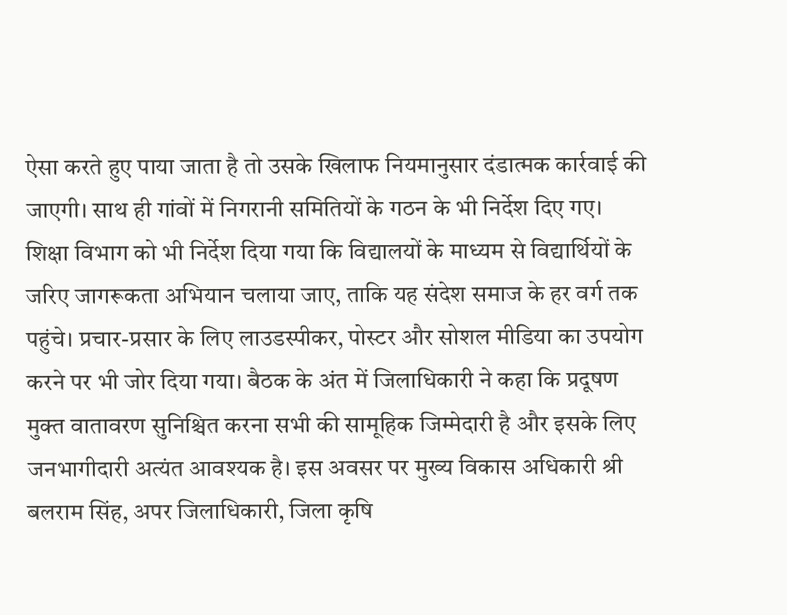ऐसा करते हुए पाया जाता है तो उसके खिलाफ नियमानुसार दंडात्मक कार्रवाई की जाएगी। साथ ही गांवों में निगरानी समितियों के गठन के भी निर्देश दिए गए। शिक्षा विभाग को भी निर्देश दिया गया कि विद्यालयों के माध्यम से विद्यार्थियों के जरिए जागरूकता अभियान चलाया जाए, ताकि यह संदेश समाज के हर वर्ग तक पहुंचे। प्रचार-प्रसार के लिए लाउडस्पीकर, पोस्टर और सोशल मीडिया का उपयोग करने पर भी जोर दिया गया। बैठक के अंत में जिलाधिकारी ने कहा कि प्रदूषण मुक्त वातावरण सुनिश्चित करना सभी की सामूहिक जिम्मेदारी है और इसके लिए जनभागीदारी अत्यंत आवश्यक है। इस अवसर पर मुख्य विकास अधिकारी श्री बलराम सिंह, अपर जिलाधिकारी, जिला कृषि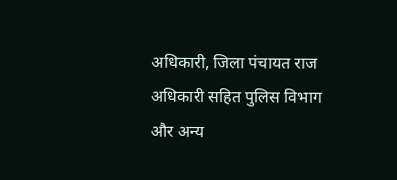अधिकारी, जिला पंचायत राज अधिकारी सहित पुलिस विभाग और अन्य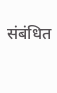संबंधित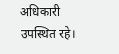अधिकारी उपस्थित रहे।